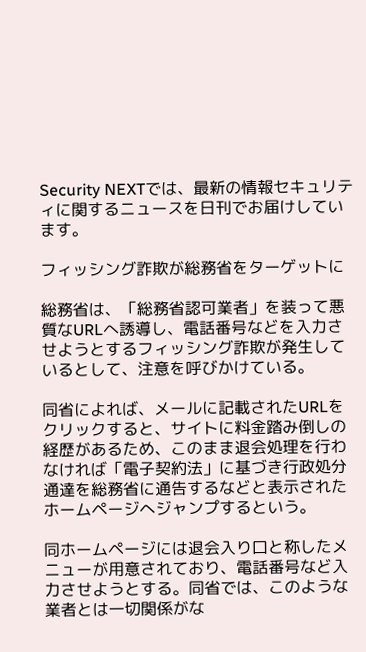Security NEXTでは、最新の情報セキュリティに関するニュースを日刊でお届けしています。

フィッシング詐欺が総務省をターゲットに

総務省は、「総務省認可業者」を装って悪質なURLへ誘導し、電話番号などを入力させようとするフィッシング詐欺が発生しているとして、注意を呼びかけている。

同省によれば、メールに記載されたURLをクリックすると、サイトに料金踏み倒しの経歴があるため、このまま退会処理を行わなければ「電子契約法」に基づき行政処分通達を総務省に通告するなどと表示されたホームページへジャンプするという。

同ホームページには退会入り口と称したメニューが用意されており、電話番号など入力させようとする。同省では、このような業者とは一切関係がな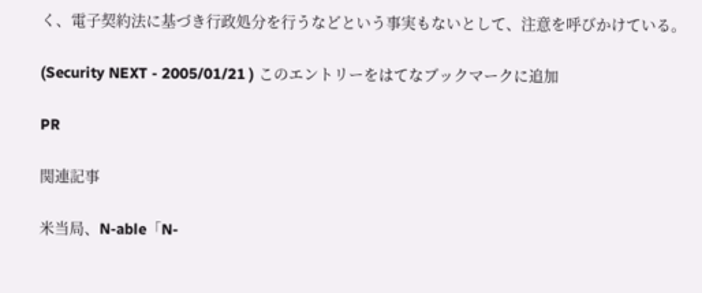く、電子契約法に基づき行政処分を行うなどという事実もないとして、注意を呼びかけている。

(Security NEXT - 2005/01/21 ) このエントリーをはてなブックマークに追加

PR

関連記事

米当局、N-able「N-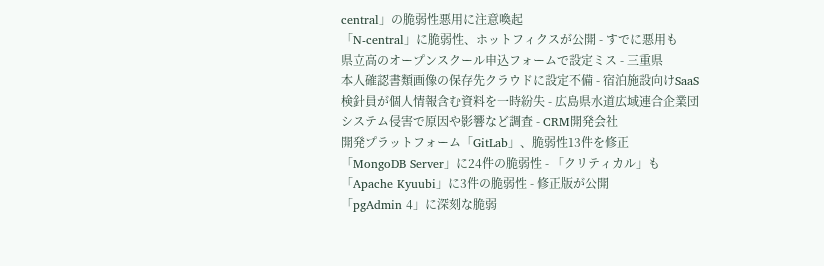central」の脆弱性悪用に注意喚起
「N-central」に脆弱性、ホットフィクスが公開 - すでに悪用も
県立高のオープンスクール申込フォームで設定ミス - 三重県
本人確認書類画像の保存先クラウドに設定不備 - 宿泊施設向けSaaS
検針員が個人情報含む資料を一時紛失 - 広島県水道広域連合企業団
システム侵害で原因や影響など調査 - CRM開発会社
開発プラットフォーム「GitLab」、脆弱性13件を修正
「MongoDB Server」に24件の脆弱性 - 「クリティカル」も
「Apache Kyuubi」に3件の脆弱性 - 修正版が公開
「pgAdmin 4」に深刻な脆弱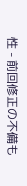性 - 前回修正の不備も